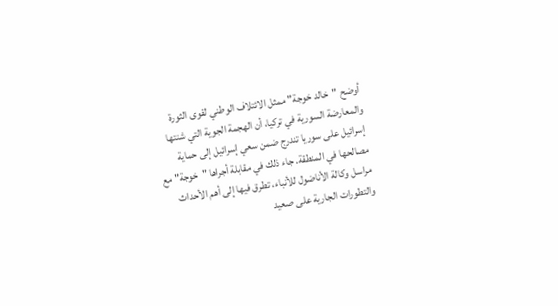أوضح "خالد خوجة" ممثل الائتلاف الوطني لقوى الثورة والمعارضة السورية في تركيا، أن الهجمة الجوية التي شنتها إسرائيل على سوريا تندرج ضمن سعي إسرائيل إلى حماية مصالحها في المنطقة. جاء ذلك في مقابلة أجراها "خوجة" مع مراسل وكالة الأناضول للأنباء، تطرق فيها إلى أهم الأحداث والتطورات الجارية على صعيد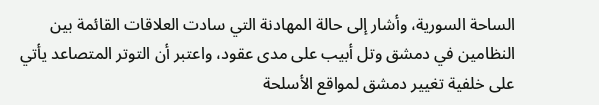الساحة السورية، وأشار إلى حالة المهادنة التي سادت العلاقات القائمة بين النظامين في دمشق وتل أبيب على مدى عقود، واعتبر أن التوتر المتصاعد يأتي على خلفية تغيير دمشق لمواقع الأسلحة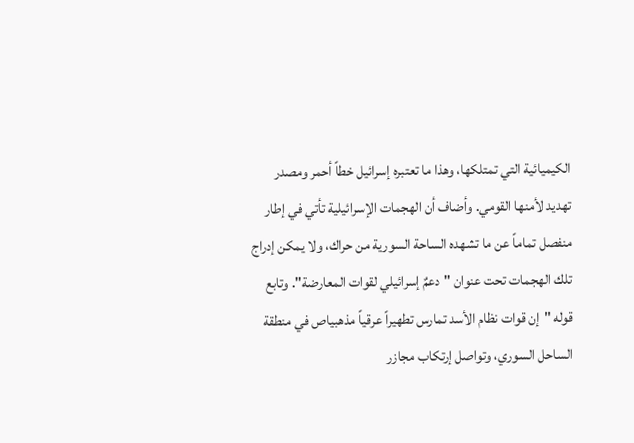الكيميائية التي تمتلكها، وهذا ما تعتبره إسرائيل خطاً أحمر ومصدر تهديد لأمنها القومي. وأضاف أن الهجمات الإسرائيلية تأتي في إطار منفصل تماماً عن ما تشهده الساحة السورية من حراك، ولا يمكن إدراج تلك الهجمات تحت عنوان "دعمٌ إسرائيلي لقوات المعارضة". وتابع قوله "إن قوات نظام الأسد تمارس تطهيراً عرقياً مذهبياص في منطقة الساحل السوري، وتواصل إرتكاب مجازر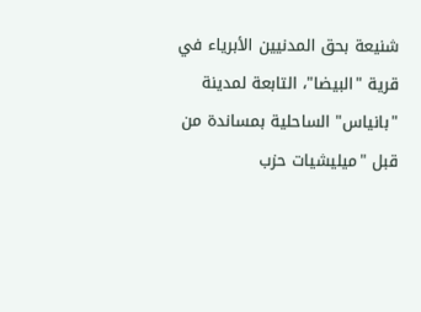شنيعة بحق المدنيين الأبرياء في قرية "البيضا"، التابعة لمدينة "بانياس" الساحلية بمساندة من قبل "ميليشيات حزب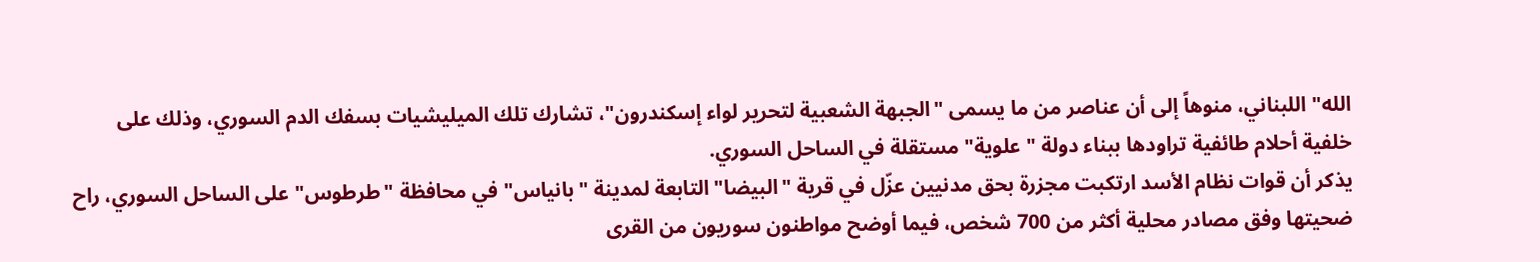الله" اللبناني، منوهاً إلى أن عناصر من ما يسمى "الجبهة الشعبية لتحرير لواء إسكندرون"، تشارك تلك الميليشيات بسفك الدم السوري، وذلك على خلفية أحلام طائفية تراودها ببناء دولة "علوية" مستقلة في الساحل السوري.
يذكر أن قوات نظام الأسد ارتكبت مجزرة بحق مدنيين عزّل في قرية "البيضا" التابعة لمدينة "بانياس" في محافظة "طرطوس" على الساحل السوري، راح ضحيتها وفق مصادر محلية أكثر من 700 شخص، فيما أوضح مواطنون سوريون من القرى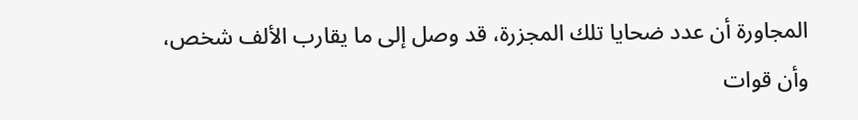المجاورة أن عدد ضحايا تلك المجزرة، قد وصل إلى ما يقارب الألف شخص، وأن قوات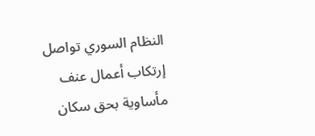النظام السوري تواصل إرتكاب أعمال عنف مأساوية بحق سكان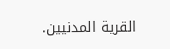القرية المدنيين.